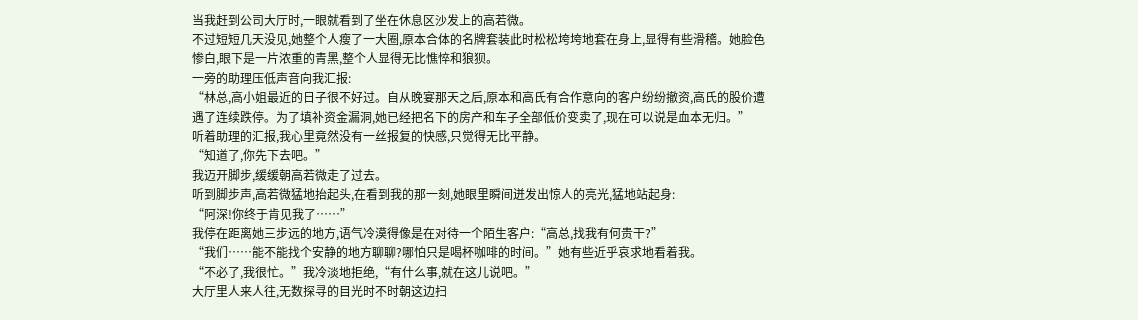当我赶到公司大厅时,一眼就看到了坐在休息区沙发上的高若微。
不过短短几天没见,她整个人瘦了一大圈,原本合体的名牌套装此时松松垮垮地套在身上,显得有些滑稽。她脸色惨白,眼下是一片浓重的青黑,整个人显得无比憔悴和狼狈。
一旁的助理压低声音向我汇报:
“林总,高小姐最近的日子很不好过。自从晚宴那天之后,原本和高氏有合作意向的客户纷纷撤资,高氏的股价遭遇了连续跌停。为了填补资金漏洞,她已经把名下的房产和车子全部低价变卖了,现在可以说是血本无归。”
听着助理的汇报,我心里竟然没有一丝报复的快感,只觉得无比平静。
“知道了,你先下去吧。”
我迈开脚步,缓缓朝高若微走了过去。
听到脚步声,高若微猛地抬起头,在看到我的那一刻,她眼里瞬间迸发出惊人的亮光,猛地站起身:
“阿深!你终于肯见我了……”
我停在距离她三步远的地方,语气冷漠得像是在对待一个陌生客户:“高总,找我有何贵干?”
“我们……能不能找个安静的地方聊聊?哪怕只是喝杯咖啡的时间。”她有些近乎哀求地看着我。
“不必了,我很忙。”我冷淡地拒绝,“有什么事,就在这儿说吧。”
大厅里人来人往,无数探寻的目光时不时朝这边扫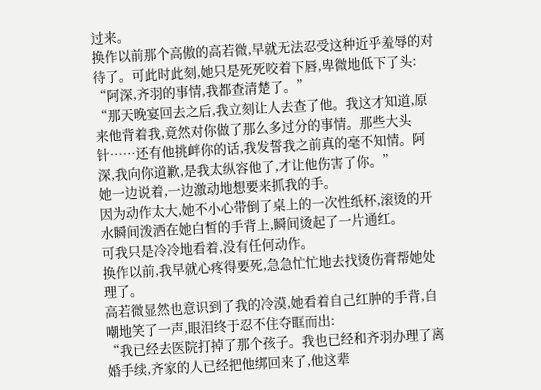过来。
换作以前那个高傲的高若微,早就无法忍受这种近乎羞辱的对待了。可此时此刻,她只是死死咬着下唇,卑微地低下了头:
“阿深,齐羽的事情,我都查清楚了。”
“那天晚宴回去之后,我立刻让人去查了他。我这才知道,原来他背着我,竟然对你做了那么多过分的事情。那些大头针……还有他挑衅你的话,我发誓我之前真的毫不知情。阿深,我向你道歉,是我太纵容他了,才让他伤害了你。”
她一边说着,一边激动地想要来抓我的手。
因为动作太大,她不小心带倒了桌上的一次性纸杯,滚烫的开水瞬间泼洒在她白皙的手背上,瞬间烫起了一片通红。
可我只是冷冷地看着,没有任何动作。
换作以前,我早就心疼得要死,急急忙忙地去找烫伤膏帮她处理了。
高若微显然也意识到了我的冷漠,她看着自己红肿的手背,自嘲地笑了一声,眼泪终于忍不住夺眶而出:
“我已经去医院打掉了那个孩子。我也已经和齐羽办理了离婚手续,齐家的人已经把他绑回来了,他这辈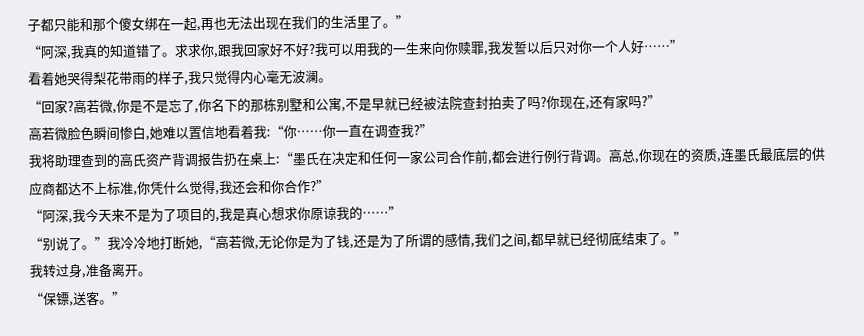子都只能和那个傻女绑在一起,再也无法出现在我们的生活里了。”
“阿深,我真的知道错了。求求你,跟我回家好不好?我可以用我的一生来向你赎罪,我发誓以后只对你一个人好……”
看着她哭得梨花带雨的样子,我只觉得内心毫无波澜。
“回家?高若微,你是不是忘了,你名下的那栋别墅和公寓,不是早就已经被法院查封拍卖了吗?你现在,还有家吗?”
高若微脸色瞬间惨白,她难以置信地看着我:“你……你一直在调查我?”
我将助理查到的高氏资产背调报告扔在桌上:“墨氏在决定和任何一家公司合作前,都会进行例行背调。高总,你现在的资质,连墨氏最底层的供应商都达不上标准,你凭什么觉得,我还会和你合作?”
“阿深,我今天来不是为了项目的,我是真心想求你原谅我的……”
“别说了。”我冷冷地打断她,“高若微,无论你是为了钱,还是为了所谓的感情,我们之间,都早就已经彻底结束了。”
我转过身,准备离开。
“保镖,送客。”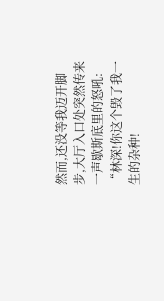然而,还没等我迈开脚步,大厅入口处突然传来一声歇斯底里的怒吼:
“林深!你这个毁了我一生的杂种!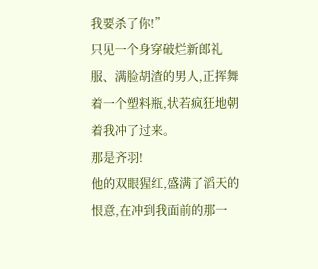我要杀了你!”
只见一个身穿破烂新郎礼服、满脸胡渣的男人,正挥舞着一个塑料瓶,状若疯狂地朝着我冲了过来。
那是齐羽!
他的双眼猩红,盛满了滔天的恨意,在冲到我面前的那一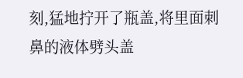刻,猛地拧开了瓶盖,将里面刺鼻的液体劈头盖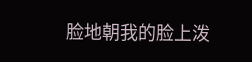脸地朝我的脸上泼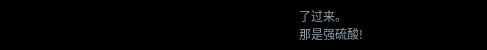了过来。
那是强硫酸!